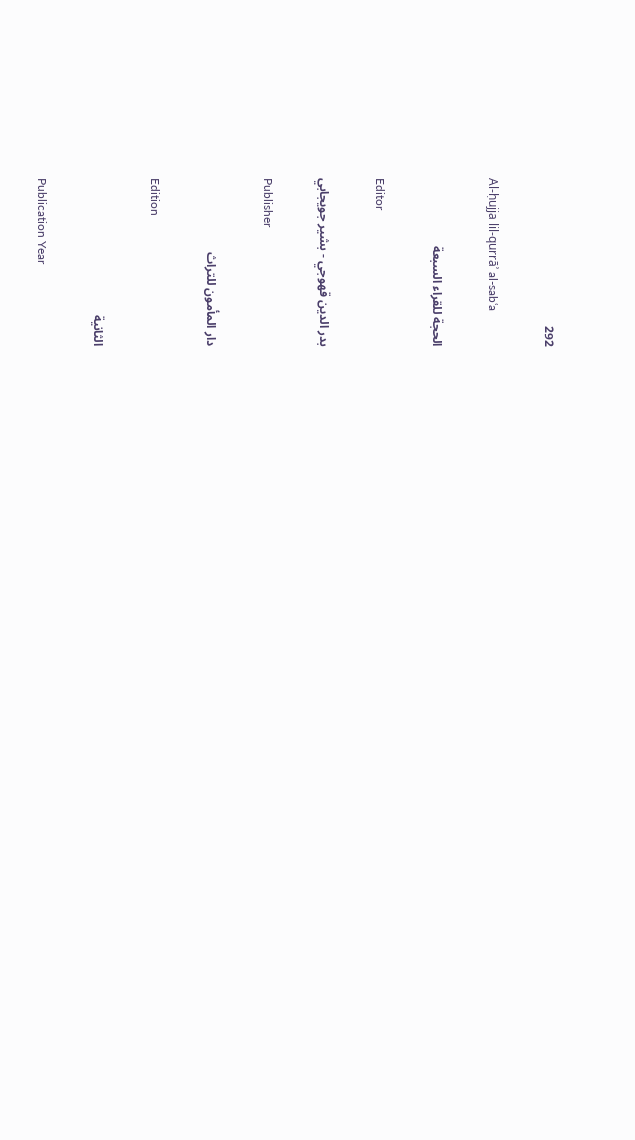292

Al-ḥujja lil-qurrāʾ al-sabʿa

الحجة للقراء السبعة

Editor

بدر الدين قهوجي - بشير جويجابي

Publisher

دار المأمون للتراث

Edition

الثانية

Publication Year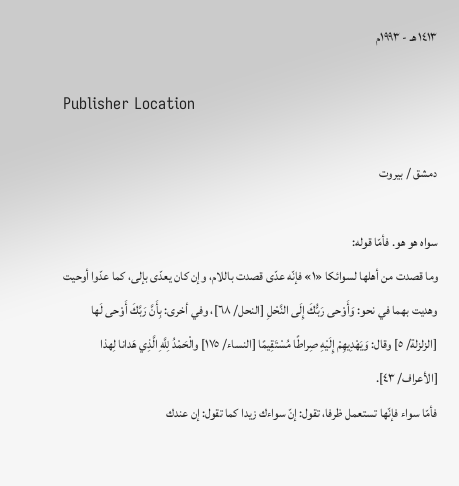١٤١٣ هـ - ١٩٩٣م

Publisher Location

دمشق / بيروت

سواه هو هو. فأمّا قوله:
وما قصدت من أهلها لسوائكا «١» فإنّه عدّى قصدت باللام، وإن كان يعدّى بإلى، كما عدّوا أوحيت وهديت بهما في نحو: وَأَوْحى رَبُّكَ إِلَى النَّحْلِ [النحل/ ٦٨]، وفي أخرى: بِأَنَّ رَبَّكَ أَوْحى لَها [الزلزلة/ ٥] وقال: وَيَهْدِيهِمْ إِلَيْهِ صِراطًا مُسْتَقِيمًا [النساء/ ١٧٥] والْحَمْدُ لِلَّهِ الَّذِي هَدانا لِهذا [الأعراف/ ٤٣].
فأمّا سواء فإنّها تستعمل ظرفا، تقول: إنّ سواءك زيدا كما تقول: إن عندك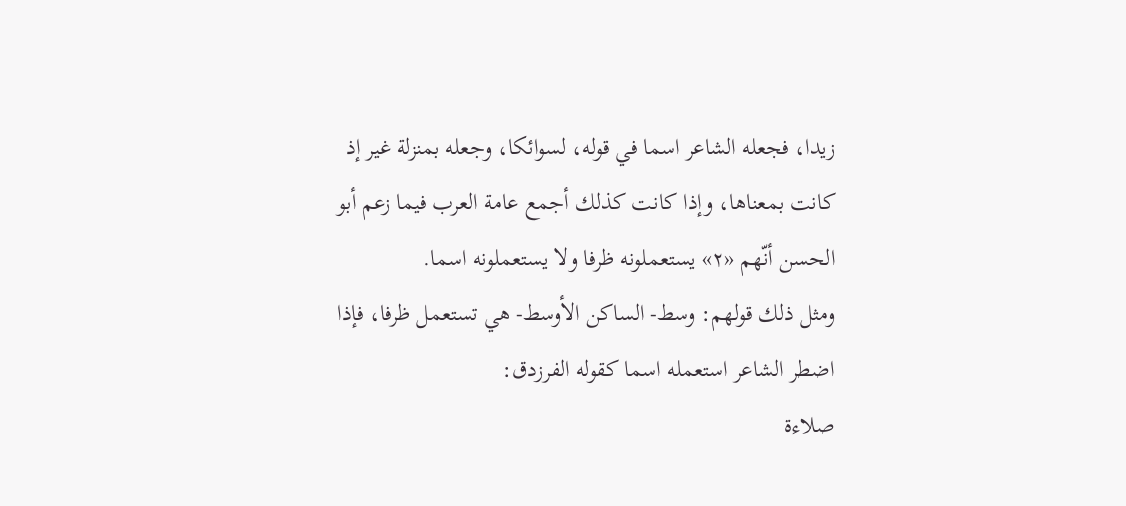زيدا، فجعله الشاعر اسما في قوله، لسوائكا، وجعله بمنزلة غير إذ كانت بمعناها، وإذا كانت كذلك أجمع عامة العرب فيما زعم أبو الحسن أنّهم «٢» يستعملونه ظرفا ولا يستعملونه اسما.
ومثل ذلك قولهم: وسط- الساكن الأوسط- هي تستعمل ظرفا، فإذا اضطر الشاعر استعمله اسما كقوله الفرزدق:
صلاءة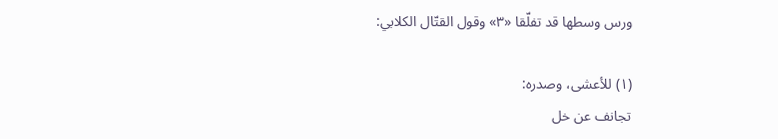ورس وسطها قد تفلّقا «٣» وقول القتّال الكلابي:

(١) للأعشى، وصدره:
تجانف عن خل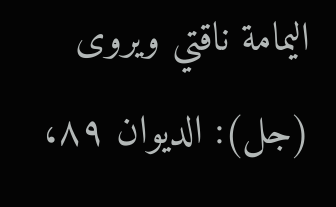اليمامة ناقتي ويروى (جل): الديوان ٨٩،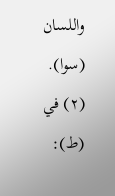واللسان (سوا).
(٢) في (ط):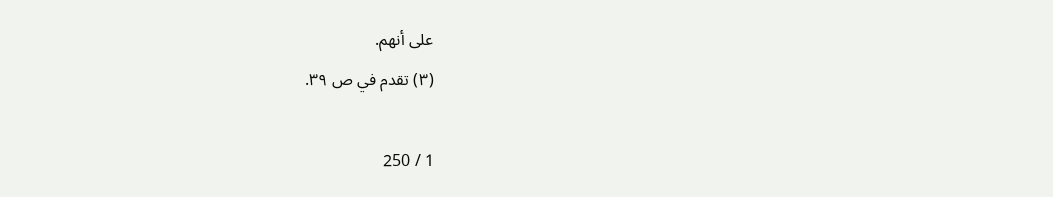على أنهم.
(٣) تقدم في ص ٣٩.

1 / 250